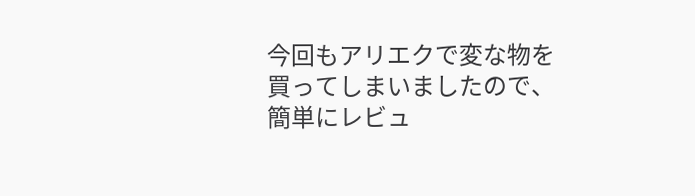今回もアリエクで変な物を買ってしまいましたので、
簡単にレビュ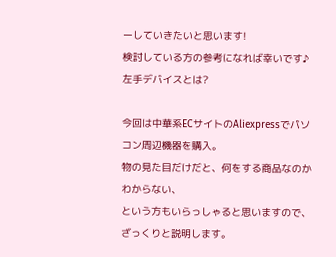ーしていきたいと思います!
検討している方の参考になれば幸いです♪
左手デバイスとは?

今回は中華系ECサイトのAliexpressでパソコン周辺機器を購入。
物の見た目だけだと、何をする商品なのかわからない、
という方もいらっしゃると思いますので、ざっくりと説明します。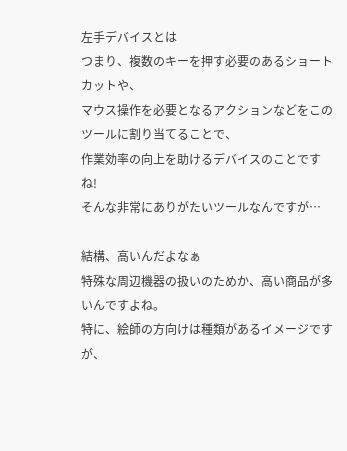左手デバイスとは
つまり、複数のキーを押す必要のあるショートカットや、
マウス操作を必要となるアクションなどをこのツールに割り当てることで、
作業効率の向上を助けるデバイスのことですね!
そんな非常にありがたいツールなんですが…

結構、高いんだよなぁ
特殊な周辺機器の扱いのためか、高い商品が多いんですよね。
特に、絵師の方向けは種類があるイメージですが、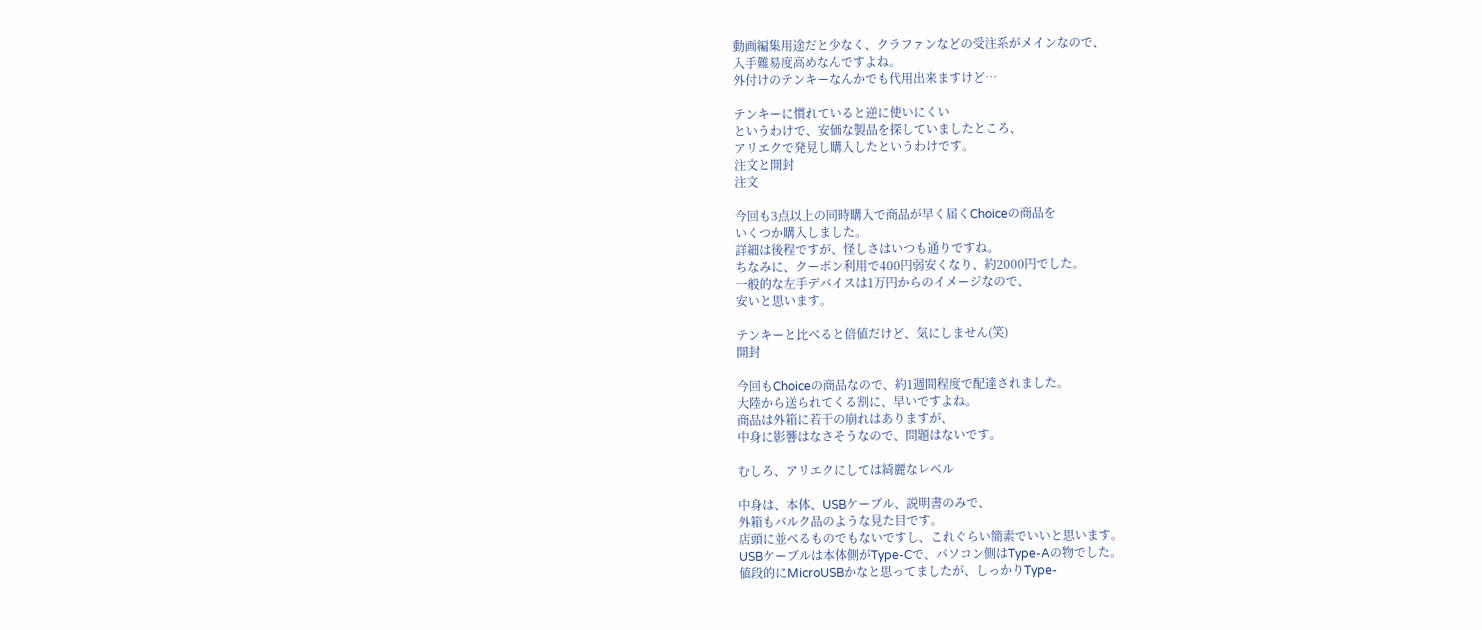動画編集用途だと少なく、クラファンなどの受注系がメインなので、
入手難易度高めなんですよね。
外付けのテンキーなんかでも代用出来ますけど…

テンキーに慣れていると逆に使いにくい
というわけで、安価な製品を探していましたところ、
アリエクで発見し購入したというわけです。
注文と開封
注文

今回も3点以上の同時購入で商品が早く届くChoiceの商品を
いくつか購入しました。
詳細は後程ですが、怪しさはいつも通りですね。
ちなみに、クーポン利用で400円弱安くなり、約2000円でした。
一般的な左手デバイスは1万円からのイメージなので、
安いと思います。

テンキーと比べると倍値だけど、気にしません(笑)
開封

今回もChoiceの商品なので、約1週間程度で配達されました。
大陸から送られてくる割に、早いですよね。
商品は外箱に若干の崩れはありますが、
中身に影響はなさそうなので、問題はないです。

むしろ、アリエクにしては綺麗なレベル

中身は、本体、USBケーブル、説明書のみで、
外箱もバルク品のような見た目です。
店頭に並べるものでもないですし、これぐらい簡素でいいと思います。
USBケーブルは本体側がType-Cで、パソコン側はType-Aの物でした。
値段的にMicroUSBかなと思ってましたが、しっかりType-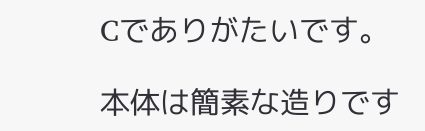Cでありがたいです。

本体は簡素な造りです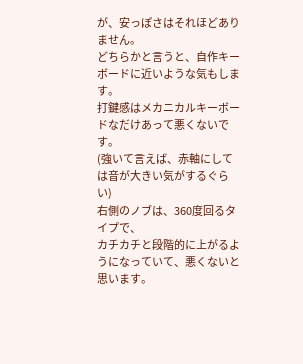が、安っぽさはそれほどありません。
どちらかと言うと、自作キーボードに近いような気もします。
打鍵感はメカニカルキーボードなだけあって悪くないです。
(強いて言えば、赤軸にしては音が大きい気がするぐらい)
右側のノブは、360度回るタイプで、
カチカチと段階的に上がるようになっていて、悪くないと思います。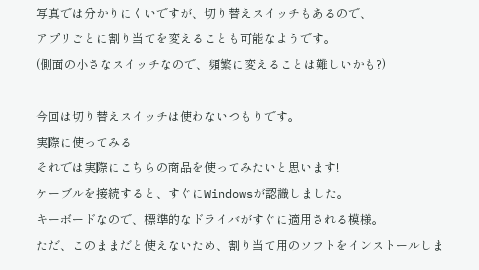写真では分かりにくいですが、切り替えスイッチもあるので、
アプリごとに割り当てを変えることも可能なようです。
(側面の小さなスイッチなので、頻繁に変えることは難しいかも?)

今回は切り替えスイッチは使わないつもりです。
実際に使ってみる
それでは実際にこちらの商品を使ってみたいと思います!
ケーブルを接続すると、すぐにWindowsが認識しました。
キーボードなので、標準的なドライバがすぐに適用される模様。
ただ、このままだと使えないため、割り当て用のソフトをインストールしま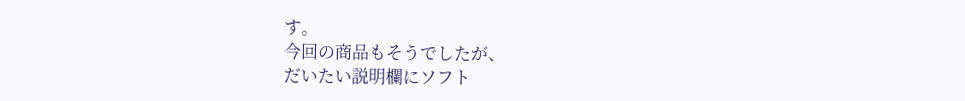す。
今回の商品もそうでしたが、
だいたい説明欄にソフト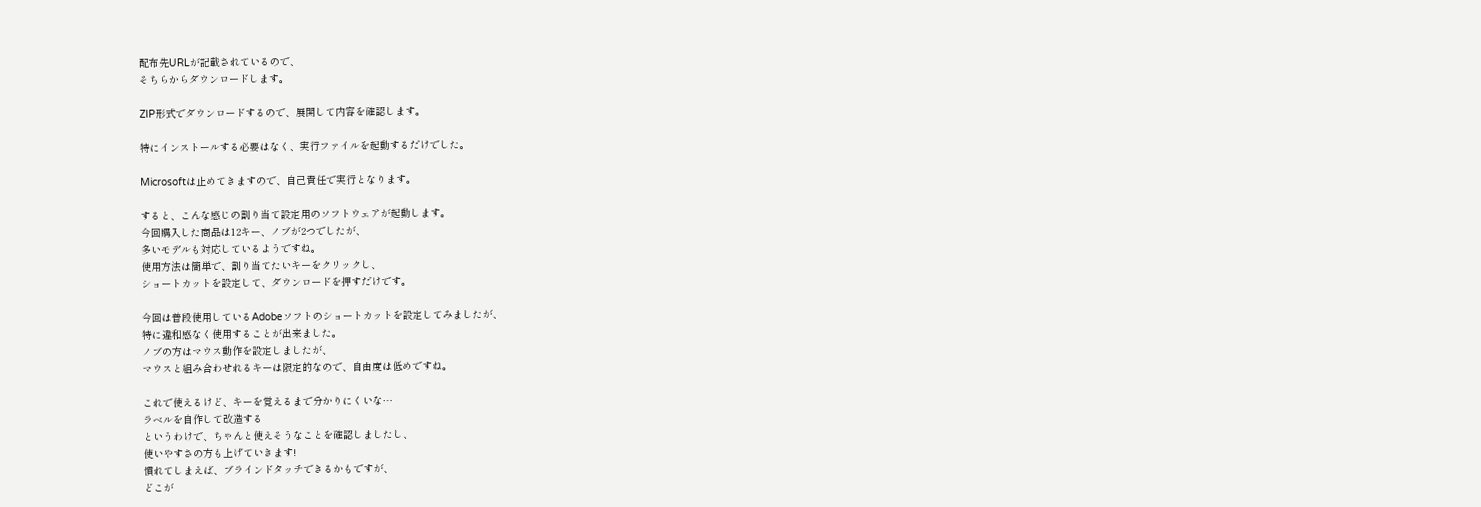配布先URLが記載されているので、
そちらからダウンロードします。

ZIP形式でダウンロードするので、展開して内容を確認します。

特にインストールする必要はなく、実行ファイルを起動するだけでした。

Microsoftは止めてきますので、自己責任で実行となります。

すると、こんな感じの割り当て設定用のソフトウェアが起動します。
今回購入した商品は12キー、ノブが2つでしたが、
多いモデルも対応しているようですね。
使用方法は簡単で、割り当てたいキーをクリックし、
ショートカットを設定して、ダウンロードを押すだけです。

今回は普段使用しているAdobeソフトのショートカットを設定してみましたが、
特に違和感なく使用することが出来ました。
ノブの方はマウス動作を設定しましたが、
マウスと組み合わせれるキーは限定的なので、自由度は低めですね。

これで使えるけど、キーを覚えるまで分かりにくいな…
ラベルを自作して改造する
というわけで、ちゃんと使えそうなことを確認しましたし、
使いやすさの方も上げていきます!
慣れてしまえば、ブラインドタッチできるかもですが、
どこが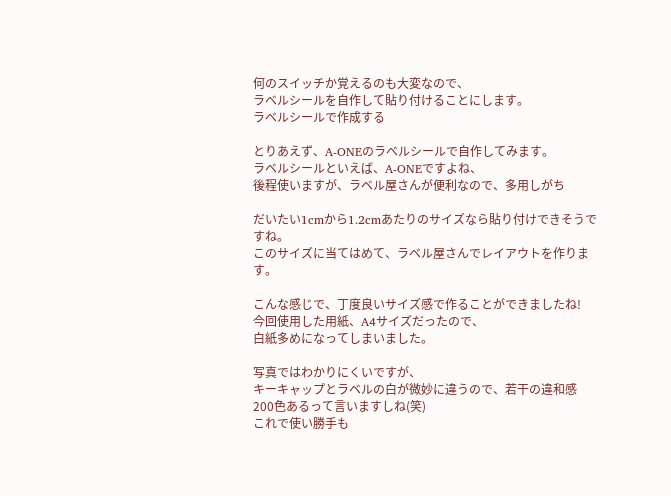何のスイッチか覚えるのも大変なので、
ラベルシールを自作して貼り付けることにします。
ラベルシールで作成する

とりあえず、A-ONEのラベルシールで自作してみます。
ラベルシールといえば、A-ONEですよね、
後程使いますが、ラベル屋さんが便利なので、多用しがち

だいたい1cmから1.2cmあたりのサイズなら貼り付けできそうですね。
このサイズに当てはめて、ラベル屋さんでレイアウトを作ります。

こんな感じで、丁度良いサイズ感で作ることができましたね!
今回使用した用紙、A4サイズだったので、
白紙多めになってしまいました。

写真ではわかりにくいですが、
キーキャップとラベルの白が微妙に違うので、若干の違和感
200色あるって言いますしね(笑)
これで使い勝手も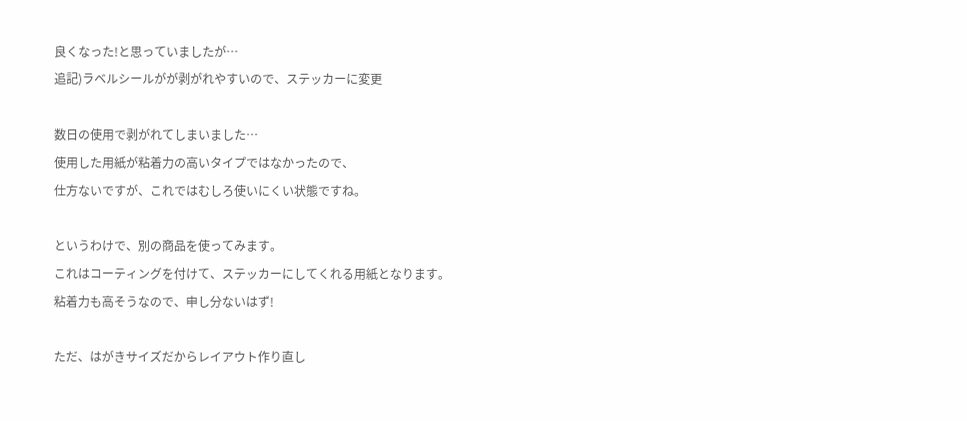良くなった!と思っていましたが…
追記)ラベルシールがが剥がれやすいので、ステッカーに変更

数日の使用で剥がれてしまいました…
使用した用紙が粘着力の高いタイプではなかったので、
仕方ないですが、これではむしろ使いにくい状態ですね。

というわけで、別の商品を使ってみます。
これはコーティングを付けて、ステッカーにしてくれる用紙となります。
粘着力も高そうなので、申し分ないはず!

ただ、はがきサイズだからレイアウト作り直し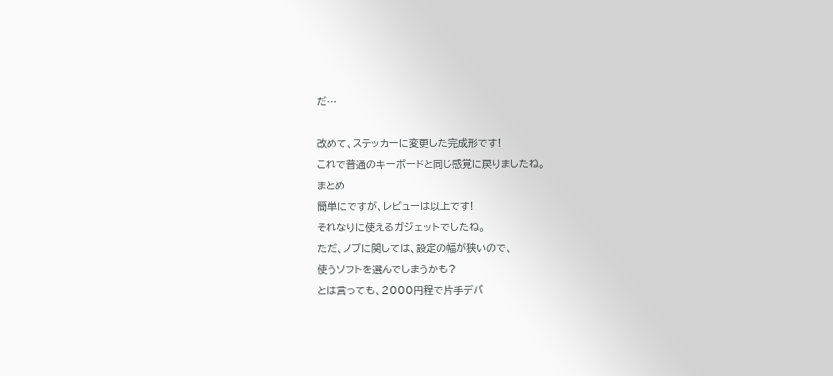だ…

改めて、ステッカーに変更した完成形です!
これで普通のキーボードと同じ感覚に戻りましたね。
まとめ
簡単にですが、レビューは以上です!
それなりに使えるガジェットでしたね。
ただ、ノブに関しては、設定の幅が狭いので、
使うソフトを選んでしまうかも?
とは言っても、2000円程で片手デバ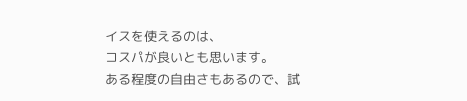イスを使えるのは、
コスパが良いとも思います。
ある程度の自由さもあるので、試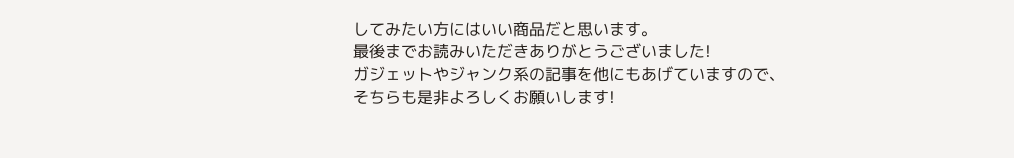してみたい方にはいい商品だと思います。
最後までお読みいただきありがとうございました!
ガジェットやジャンク系の記事を他にもあげていますので、
そちらも是非よろしくお願いします!